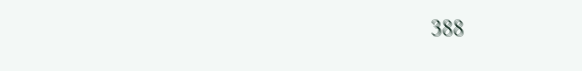388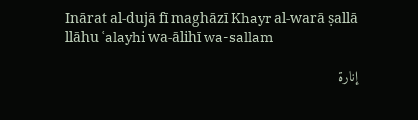Inārat al-dujā fī maghāzī Khayr al-warā ṣallā llāhu ʿalayhi wa-ālihī wa-sallam

إنارة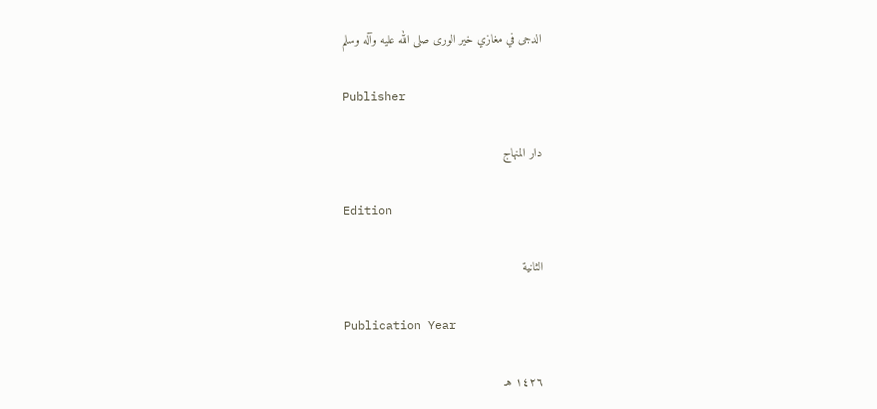الدجى في مغازي خير الورى صلى الله عليه وآله وسلم

Publisher

دار المنهاج

Edition

الثانية

Publication Year

١٤٢٦ هـ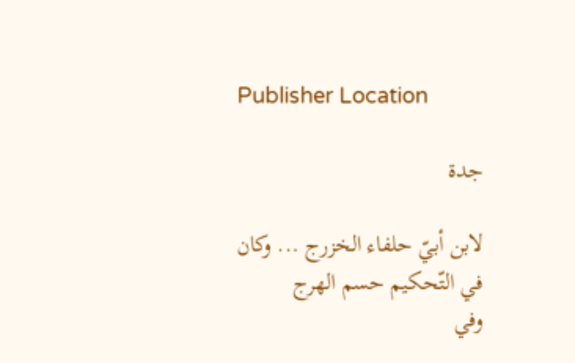Publisher Location

جدة

لابن أبيّ حلفاء الخزرج ... وكان في التّحكيم حسم الهرج
وفي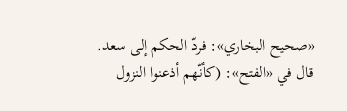«صحيح البخاري»: فردّ الحكم إلى سعد.
قال في «الفتح»: (كأنّهم أذعنوا النزول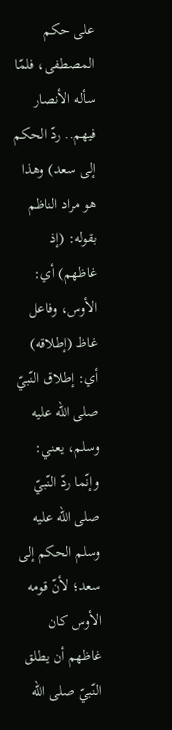على حكم المصطفى، فلمّا سأله الأنصار فيهم.. ردّ الحكم إلى سعد) وهذا هو مراد الناظم بقوله: (إذ غاظهم) أي: الأوس، وفاعل غاظ (إطلاقه) أي: إطلاق النّبيّ صلى الله عليه وسلم، يعني: وإنّما ردّ النّبيّ صلى الله عليه وسلم الحكم إلى سعد؛ لأنّ قومه الأوس كان غاظهم أن يطلق النّبيّ صلى الله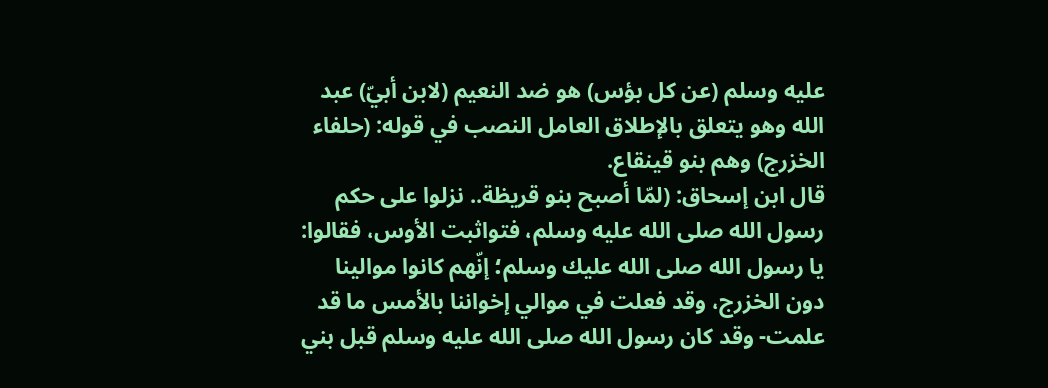عليه وسلم (عن كل بؤس) هو ضد النعيم (لابن أبيّ) عبد الله وهو يتعلق بالإطلاق العامل النصب في قوله: (حلفاء الخزرج) وهم بنو قينقاع.
قال ابن إسحاق: (لمّا أصبح بنو قريظة.. نزلوا على حكم رسول الله صلى الله عليه وسلم، فتواثبت الأوس، فقالوا: يا رسول الله صلى الله عليك وسلم؛ إنّهم كانوا موالينا دون الخزرج، وقد فعلت في موالي إخواننا بالأمس ما قد علمت- وقد كان رسول الله صلى الله عليه وسلم قبل بني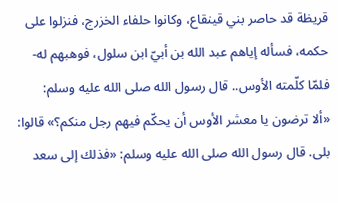قريظة قد حاصر بني قينقاع، وكانوا حلفاء الخزرج، فنزلوا على حكمه، فسأله إياهم عبد الله بن أبيّ ابن سلول، فوهبهم له- فلمّا كلّمته الأوس.. قال رسول الله صلى الله عليه وسلم:
«ألا ترضون يا معشر الأوس أن يحكّم فيهم رجل منكم؟» قالوا: بلى. قال رسول الله صلى الله عليه وسلم: «فذلك إلى سعد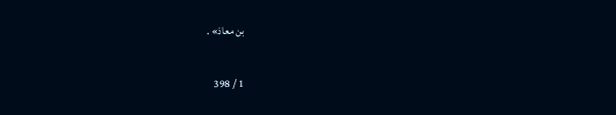بن معاذ» .

1 / 398